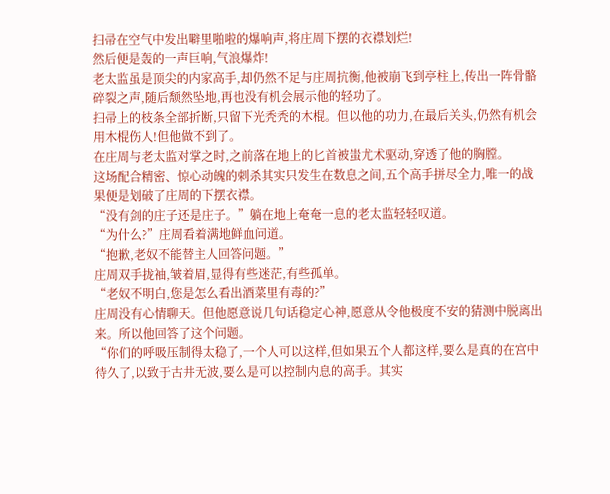扫帚在空气中发出噼里啪啦的爆响声,将庄周下摆的衣襟划烂!
然后便是轰的一声巨响,气浪爆炸!
老太监虽是顶尖的内家高手,却仍然不足与庄周抗衡,他被崩飞到亭柱上,传出一阵骨骼碎裂之声,随后颓然坠地,再也没有机会展示他的轻功了。
扫帚上的枝条全部折断,只留下光秃秃的木棍。但以他的功力,在最后关头,仍然有机会用木棍伤人!但他做不到了。
在庄周与老太监对掌之时,之前落在地上的匕首被蚩尤术驱动,穿透了他的胸膛。
这场配合精密、惊心动魄的刺杀其实只发生在数息之间,五个高手拼尽全力,唯一的战果便是划破了庄周的下摆衣襟。
“没有剑的庄子还是庄子。”躺在地上奄奄一息的老太监轻轻叹道。
“为什么?”庄周看着满地鲜血问道。
“抱歉,老奴不能替主人回答问题。”
庄周双手拢袖,皱着眉,显得有些迷茫,有些孤单。
“老奴不明白,您是怎么看出酒菜里有毒的?”
庄周没有心情聊天。但他愿意说几句话稳定心神,愿意从令他极度不安的猜测中脱离出来。所以他回答了这个问题。
“你们的呼吸压制得太稳了,一个人可以这样,但如果五个人都这样,要么是真的在宫中待久了,以致于古井无波,要么是可以控制内息的高手。其实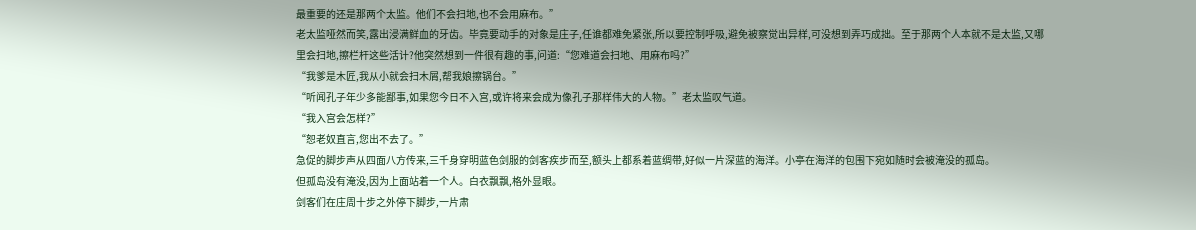最重要的还是那两个太监。他们不会扫地,也不会用麻布。”
老太监哑然而笑,露出浸满鲜血的牙齿。毕竟要动手的对象是庄子,任谁都难免紧张,所以要控制呼吸,避免被察觉出异样,可没想到弄巧成拙。至于那两个人本就不是太监,又哪里会扫地,擦栏杆这些活计?他突然想到一件很有趣的事,问道:“您难道会扫地、用麻布吗?”
“我爹是木匠,我从小就会扫木屑,帮我娘擦锅台。”
“听闻孔子年少多能鄙事,如果您今日不入宫,或许将来会成为像孔子那样伟大的人物。”老太监叹气道。
“我入宫会怎样?”
“恕老奴直言,您出不去了。”
急促的脚步声从四面八方传来,三千身穿明蓝色剑服的剑客疾步而至,额头上都系着蓝绸带,好似一片深蓝的海洋。小亭在海洋的包围下宛如随时会被淹没的孤岛。
但孤岛没有淹没,因为上面站着一个人。白衣飘飘,格外显眼。
剑客们在庄周十步之外停下脚步,一片肃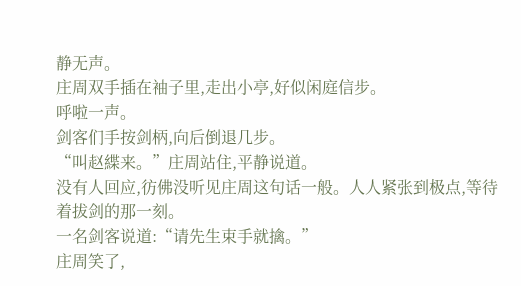静无声。
庄周双手插在袖子里,走出小亭,好似闲庭信步。
呼啦一声。
剑客们手按剑柄,向后倒退几步。
“叫赵緤来。”庄周站住,平静说道。
没有人回应,彷佛没听见庄周这句话一般。人人紧张到极点,等待着拔剑的那一刻。
一名剑客说道:“请先生束手就擒。”
庄周笑了,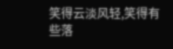笑得云淡风轻,笑得有些落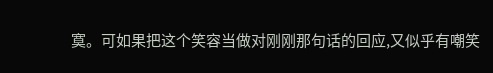寞。可如果把这个笑容当做对刚刚那句话的回应,又似乎有嘲笑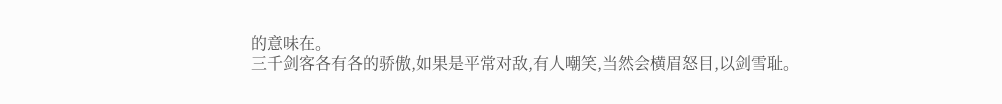的意味在。
三千剑客各有各的骄傲,如果是平常对敌,有人嘲笑,当然会横眉怒目,以剑雪耻。